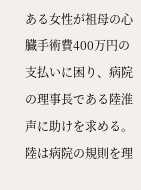ある女性が祖母の心臓手術費400万円の支払いに困り、病院の理事長である陸淮声に助けを求める。陸は病院の規則を理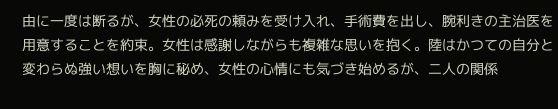由に一度は断るが、女性の必死の頼みを受け入れ、手術費を出し、腕利きの主治医を用意することを約束。女性は感謝しながらも複雑な思いを抱く。陸はかつての自分と変わらぬ強い想いを胸に秘め、女性の心情にも気づき始めるが、二人の関係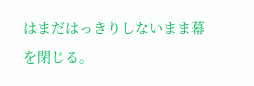はまだはっきりしないまま幕を閉じる。